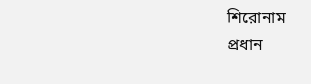শিরোনাম
প্রধান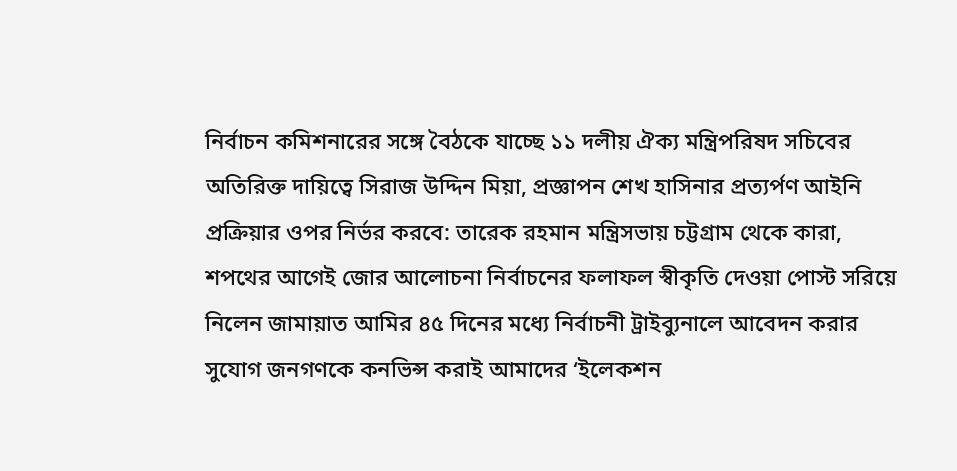নির্বাচন কমিশনারের সঙ্গে বৈঠকে যাচ্ছে ১১ দলীয় ঐক্য মন্ত্রিপরিষদ সচিবের অতিরিক্ত দায়িত্বে সিরাজ উদ্দিন মিয়া, প্রজ্ঞাপন শেখ হাসিনার প্রত্যর্পণ আইনি প্রক্রিয়ার ওপর নির্ভর করবে: তারেক রহমান মন্ত্রিসভায় চট্টগ্রাম থেকে কারা, শপথের আগেই জোর আলোচনা নির্বাচনের ফলাফল স্বীকৃতি দেওয়া পোস্ট সরিয়ে নিলেন জামায়াত আমির ৪৫ দিনের মধ্যে নির্বাচনী ট্রাইব্যুনালে আবেদন করার সুযোগ জনগণকে কনভিন্স করাই আমাদের ‘ইলেকশন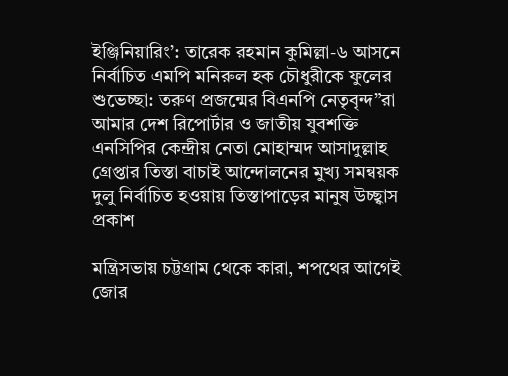ইঞ্জিনিয়ারিং’: তারেক রহমান কুমিল্লা-৬ আসনে নির্বাচিত এমপি মনিরুল হক চৌধুরীকে ফুলের শুভেচ্ছা: তরুণ প্রজন্মের বিএনপি নেতৃবৃন্দ”রা আমার দেশ রিপোর্টার ও জাতীয় যুবশক্তি এনসিপির কেন্দ্রীয় নেতা মোহাম্মদ আসাদুল্লাহ গ্রেপ্তার তিস্তা বাচাই আন্দোলনের মুখ্য সমন্বয়ক দুলু নির্বাচিত হওয়ায় তিস্তাপাড়ের মানুষ উচ্ছ্বাস প্রকাশ

মন্ত্রিসভায় চট্টগ্রাম থেকে কারা, শপথের আগেই জোর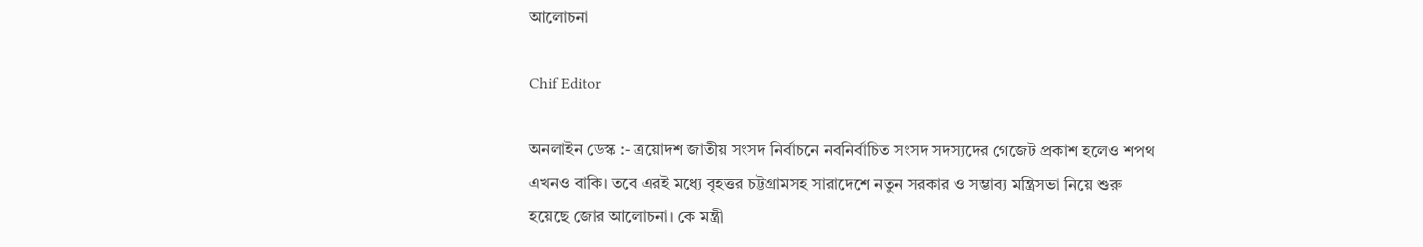আলোচনা

Chif Editor

অনলাইন ডেস্ক :- ত্রয়োদশ জাতীয় সংসদ নির্বাচনে নবনির্বাচিত সংসদ সদস্যদের গেজেট প্রকাশ হলেও শপথ এখনও বাকি। তবে এরই মধ্যে বৃহত্তর চট্টগ্রামসহ সারাদেশে নতুন সরকার ও সম্ভাব্য মন্ত্রিসভা নিয়ে শুরু হয়েছে জোর আলোচনা। কে মন্ত্রী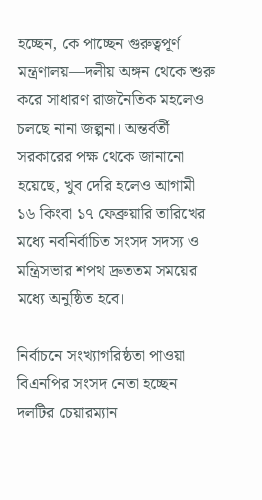হচ্ছেন, কে পাচ্ছেন গুরুত্বপূর্ণ মন্ত্রণালয়—দলীয় অঙ্গন থেকে শুরু করে সাধারণ রাজনৈতিক মহলেও চলছে নানা জল্পনা। অন্তর্বর্তী সরকারের পক্ষ থেকে জানানো হয়েছে, খুব দেরি হলেও আগামী ১৬ কিংবা ১৭ ফেব্রুয়ারি তারিখের মধ্যে নবনির্বাচিত সংসদ সদস্য ও মন্ত্রিসভার শপথ দ্রুততম সময়ের মধ্যে অনুষ্ঠিত হবে।

নির্বাচনে সংখ্যাগরিষ্ঠতা পাওয়া বিএনপির সংসদ নেতা হচ্ছেন দলটির চেয়ারম্যান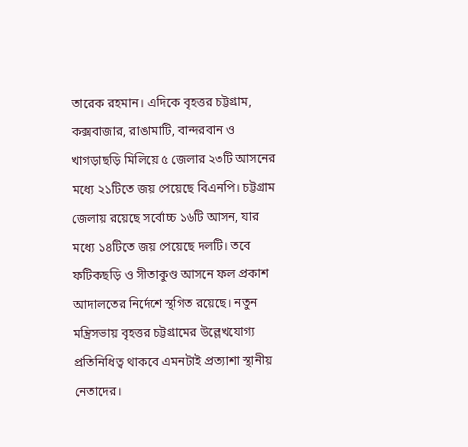তারেক রহমান। এদিকে বৃহত্তর চট্টগ্রাম, কক্সবাজার, রাঙামাটি, বান্দরবান ও খাগড়াছড়ি মিলিয়ে ৫ জেলার ২৩টি আসনের মধ্যে ২১টিতে জয় পেয়েছে বিএনপি। চট্টগ্রাম জেলায় রয়েছে সর্বোচ্চ ১৬টি আসন, যার মধ্যে ১৪টিতে জয় পেয়েছে দলটি। তবে ফটিকছড়ি ও সীতাকুণ্ড আসনে ফল প্রকাশ আদালতের নির্দেশে স্থগিত রয়েছে। নতুন মন্ত্রিসভায় বৃহত্তর চট্টগ্রামের উল্লেখযোগ্য প্রতিনিধিত্ব থাকবে এমনটাই প্রত্যাশা স্থানীয় নেতাদের।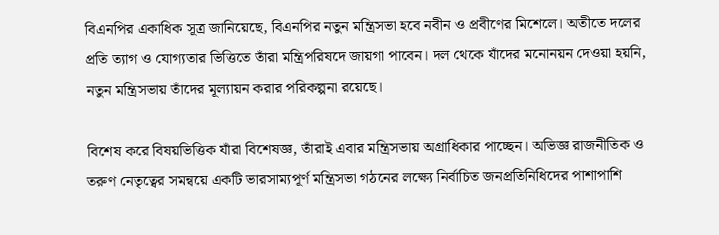বিএনপির একাধিক সূত্র জানিয়েছে, বিএনপির নতুন মন্ত্রিসভা হবে নবীন ও প্রবীণের মিশেলে। অতীতে দলের প্রতি ত্যাগ ও যোগ্যতার ভিত্তিতে তাঁরা মন্ত্রিপরিষদে জায়গা পাবেন। দল থেকে যাঁদের মনোনয়ন দেওয়া হয়নি, নতুন মন্ত্রিসভায় তাঁদের মূল্যায়ন করার পরিকল্পনা রয়েছে।

বিশেষ করে বিষয়ভিত্তিক যাঁরা বিশেষজ্ঞ, তাঁরাই এবার মন্ত্রিসভায় অগ্রাধিকার পাচ্ছেন। অভিজ্ঞ রাজনীতিক ও তরুণ নেতৃত্বের সমন্বয়ে একটি ভারসাম্যপূর্ণ মন্ত্রিসভা গঠনের লক্ষ্যে নির্বাচিত জনপ্রতিনিধিদের পাশাপাশি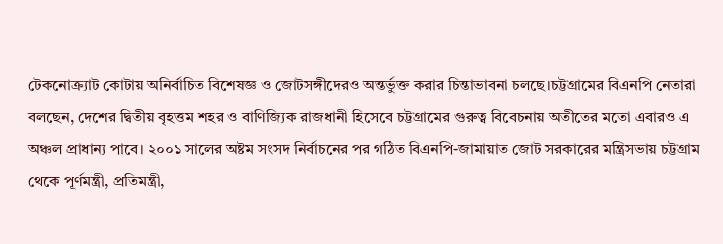টেকনোক্র্যাট কোটায় অনির্বাচিত বিশেষজ্ঞ ও জোটসঙ্গীদেরও অন্তর্ভুক্ত করার চিন্তাভাবনা চলছে।চট্টগ্রামের বিএনপি নেতারা বলছেন, দেশের দ্বিতীয় বৃহত্তম শহর ও বাণিজ্যিক রাজধানী হিসেবে চট্টগ্রামের গুরুত্ব বিবেচনায় অতীতের মতো এবারও এ অঞ্চল প্রাধান্য পাবে। ২০০১ সালের অষ্টম সংসদ নির্বাচনের পর গঠিত বিএনপি-জামায়াত জোট সরকারের মন্ত্রিসভায় চট্টগ্রাম থেকে পূর্ণমন্ত্রী, প্রতিমন্ত্রী,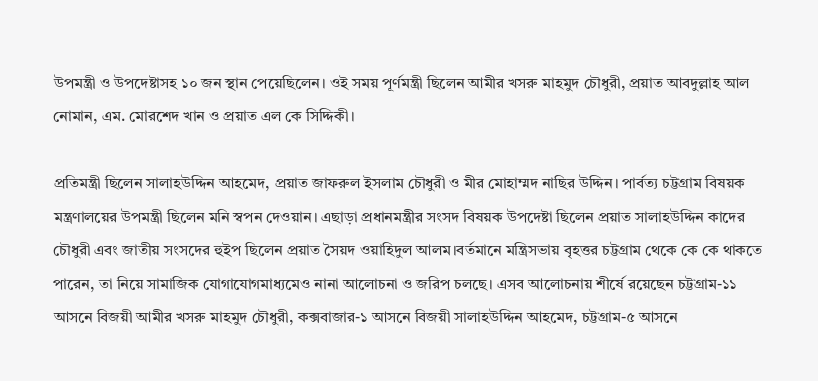উপমন্ত্রী ও উপদেষ্টাসহ ১০ জন স্থান পেয়েছিলেন। ওই সময় পূর্ণমন্ত্রী ছিলেন আমীর খসরু মাহমুদ চৌধুরী, প্রয়াত আবদুল্লাহ আল নোমান, এম. মোরশেদ খান ও প্রয়াত এল কে সিদ্দিকী।

প্রতিমন্ত্রী ছিলেন সালাহউদ্দিন আহমেদ, প্রয়াত জাফরুল ইসলাম চৌধুরী ও মীর মোহাম্মদ নাছির উদ্দিন। পার্বত্য চট্টগ্রাম বিষয়ক মন্ত্রণালয়ের উপমন্ত্রী ছিলেন মনি স্বপন দেওয়ান। এছাড়া প্রধানমন্ত্রীর সংসদ বিষয়ক উপদেষ্টা ছিলেন প্রয়াত সালাহউদ্দিন কাদের চৌধুরী এবং জাতীয় সংসদের হুইপ ছিলেন প্রয়াত সৈয়দ ওয়াহিদুল আলম।বর্তমানে মন্ত্রিসভায় বৃহত্তর চট্টগ্রাম থেকে কে কে থাকতে পারেন, তা নিয়ে সামাজিক যোগাযোগমাধ্যমেও নানা আলোচনা ও জরিপ চলছে। এসব আলোচনায় শীর্ষে রয়েছেন চট্টগ্রাম-১১ আসনে বিজয়ী আমীর খসরু মাহমুদ চৌধুরী, কক্সবাজার-১ আসনে বিজয়ী সালাহউদ্দিন আহমেদ, চট্টগ্রাম-৫ আসনে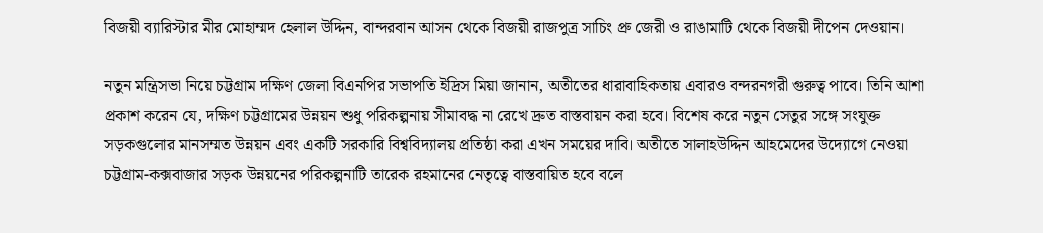বিজয়ী ব্যারিস্টার মীর মোহাম্মদ হেলাল উদ্দিন, বান্দরবান আসন থেকে বিজয়ী রাজপুত্র সাচিং প্রু জেরী ও রাঙামাটি থেকে বিজয়ী দীপেন দেওয়ান।

নতুন মন্ত্রিসভা নিয়ে চট্টগ্রাম দক্ষিণ জেলা বিএনপির সভাপতি ইদ্রিস মিয়া জানান, অতীতের ধারাবাহিকতায় এবারও বন্দরনগরী গুরুত্ব পাবে। তিনি আশা প্রকাশ করেন যে, দক্ষিণ চট্টগ্রামের উন্নয়ন শুধু পরিকল্পনায় সীমাবদ্ধ না রেখে দ্রুত বাস্তবায়ন করা হবে। বিশেষ করে নতুন সেতুর সঙ্গে সংযুক্ত সড়কগুলোর মানসম্মত উন্নয়ন এবং একটি সরকারি বিশ্ববিদ্যালয় প্রতিষ্ঠা করা এখন সময়ের দাবি। অতীতে সালাহউদ্দিন আহমেদের উদ্যোগে নেওয়া চট্টগ্রাম-কক্সবাজার সড়ক উন্নয়নের পরিকল্পনাটি তারেক রহমানের নেতৃত্বে বাস্তবায়িত হবে বলে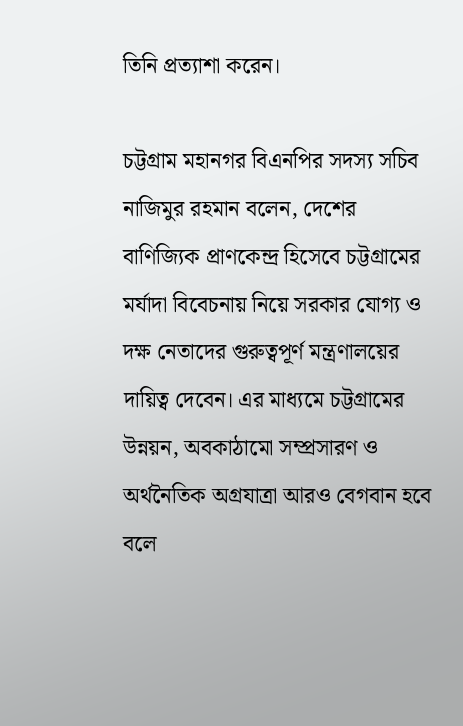তিনি প্রত্যাশা করেন।

চট্টগ্রাম মহানগর বিএনপির সদস্য সচিব নাজিমুর রহমান বলেন, দেশের বাণিজ্যিক প্রাণকেন্দ্র হিসেবে চট্টগ্রামের মর্যাদা বিবেচনায় নিয়ে সরকার যোগ্য ও দক্ষ নেতাদের গুরুত্বপূর্ণ মন্ত্রণালয়ের দায়িত্ব দেবেন। এর মাধ্যমে চট্টগ্রামের উন্নয়ন, অবকাঠামো সম্প্রসারণ ও অর্থনৈতিক অগ্রযাত্রা আরও বেগবান হবে বলে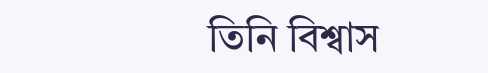তিনি বিশ্বাস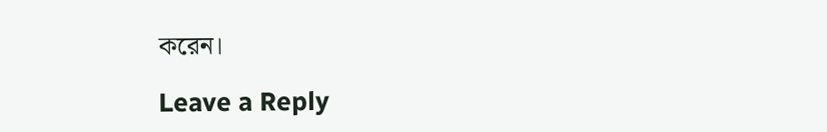করেন।

Leave a Reply